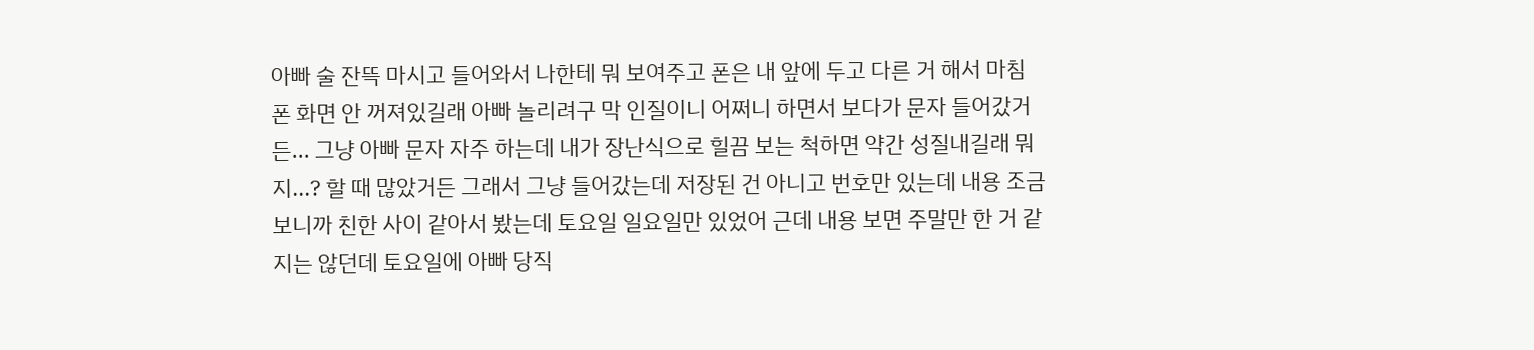아빠 술 잔뜩 마시고 들어와서 나한테 뭐 보여주고 폰은 내 앞에 두고 다른 거 해서 마침 폰 화면 안 꺼져있길래 아빠 놀리려구 막 인질이니 어쩌니 하면서 보다가 문자 들어갔거든... 그냥 아빠 문자 자주 하는데 내가 장난식으로 힐끔 보는 척하면 약간 성질내길래 뭐지...? 할 때 많았거든 그래서 그냥 들어갔는데 저장된 건 아니고 번호만 있는데 내용 조금 보니까 친한 사이 같아서 봤는데 토요일 일요일만 있었어 근데 내용 보면 주말만 한 거 같지는 않던데 토요일에 아빠 당직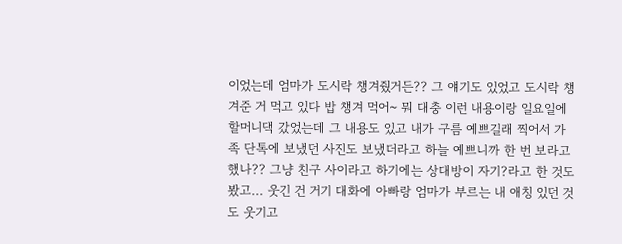이었는데 엄마가 도시락 챙겨줬거든?? 그 얘기도 있었고 도시락 챙겨준 거 먹고 있다 밥 챙겨 먹어~ 뭐 대충 이런 내용이랑 일요일에 할머니댁 갔었는데 그 내용도 있고 내가 구름 예쁘길래 찍어서 가족 단톡에 보냈던 사진도 보냈더라고 하늘 예쁘니까 한 번 보라고 했나?? 그냥 친구 사이라고 하기에는 상대방이 자기?라고 한 것도 봤고... 웃긴 건 거기 대화에 아빠랑 엄마가 부르는 내 애칭 있던 것도 웃기고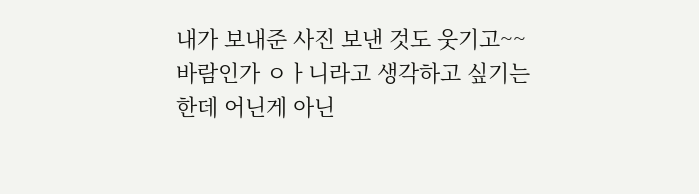내가 보내준 사진 보낸 것도 웃기고~~ 바람인가 ㅇㅏ니라고 생각하고 싶기는 한데 어닌게 아닌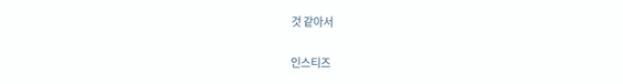것 같아서

인스티즈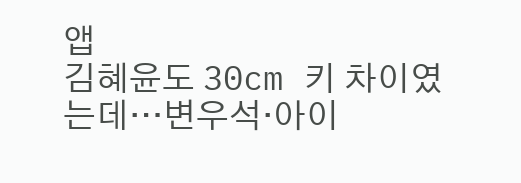앱
김혜윤도 30cm 키 차이였는데…변우석·아이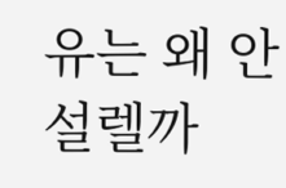유는 왜 안 설렐까